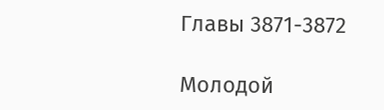Главы 3871-3872

Молодой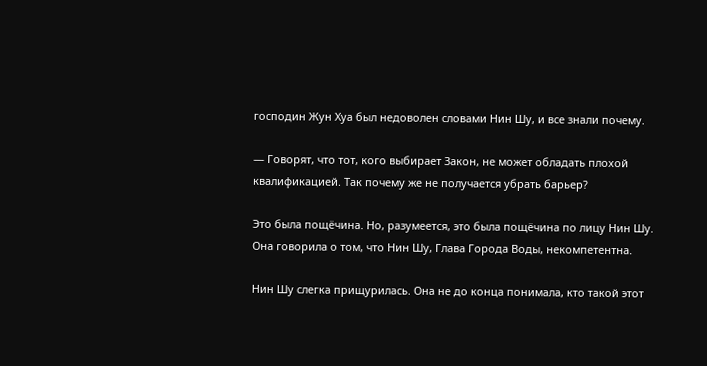господин Жун Хуа был недоволен словами Нин Шу, и все знали почему.

— Говорят, что тот, кого выбирает Закон, не может обладать плохой квалификацией. Так почему же не получается убрать барьер?

Это была пощёчина. Но, разумеется, это была пощёчина по лицу Нин Шу. Она говорила о том, что Нин Шу, Глава Города Воды, некомпетентна.

Нин Шу слегка прищурилась. Она не до конца понимала, кто такой этот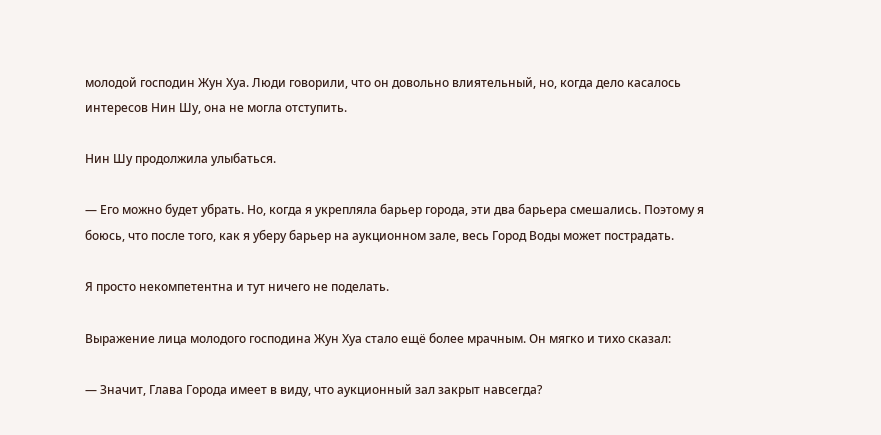молодой господин Жун Хуа. Люди говорили, что он довольно влиятельный, но, когда дело касалось интересов Нин Шу, она не могла отступить.

Нин Шу продолжила улыбаться.

— Его можно будет убрать. Но, когда я укрепляла барьер города, эти два барьера смешались. Поэтому я боюсь, что после того, как я уберу барьер на аукционном зале, весь Город Воды может пострадать.

Я просто некомпетентна и тут ничего не поделать.

Выражение лица молодого господина Жун Хуа стало ещё более мрачным. Он мягко и тихо сказал:

— Значит, Глава Города имеет в виду, что аукционный зал закрыт навсегда?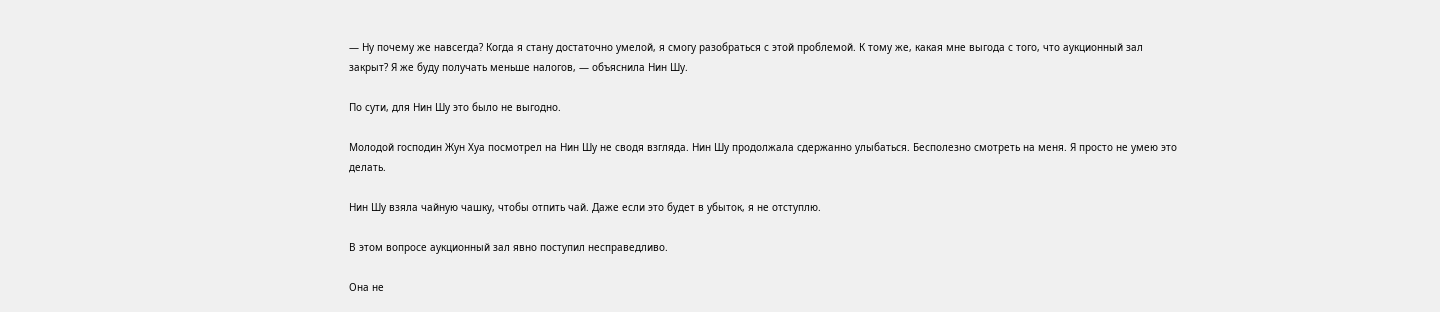— Ну почему же навсегда? Когда я стану достаточно умелой, я смогу разобраться с этой проблемой. К тому же, какая мне выгода с того, что аукционный зал закрыт? Я же буду получать меньше налогов, — объяснила Нин Шу.

По сути, для Нин Шу это было не выгодно.

Молодой господин Жун Хуа посмотрел на Нин Шу не сводя взгляда. Нин Шу продолжала сдержанно улыбаться. Бесполезно смотреть на меня. Я просто не умею это делать.

Нин Шу взяла чайную чашку, чтобы отпить чай. Даже если это будет в убыток, я не отступлю.

В этом вопросе аукционный зал явно поступил несправедливо.

Она не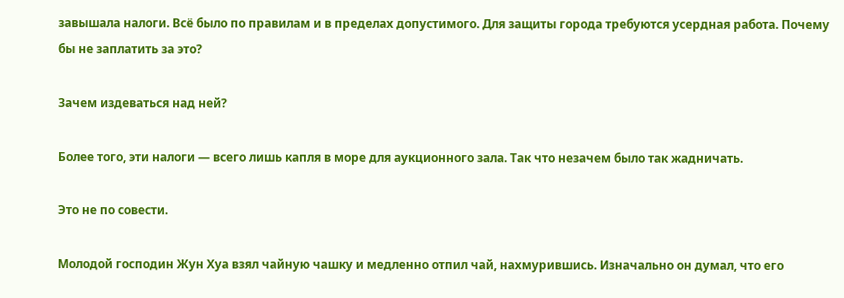завышала налоги. Всё было по правилам и в пределах допустимого. Для защиты города требуются усердная работа. Почему бы не заплатить за это?

Зачем издеваться над ней?

Более того, эти налоги — всего лишь капля в море для аукционного зала. Так что незачем было так жадничать.

Это не по совести.

Молодой господин Жун Хуа взял чайную чашку и медленно отпил чай, нахмурившись. Изначально он думал, что его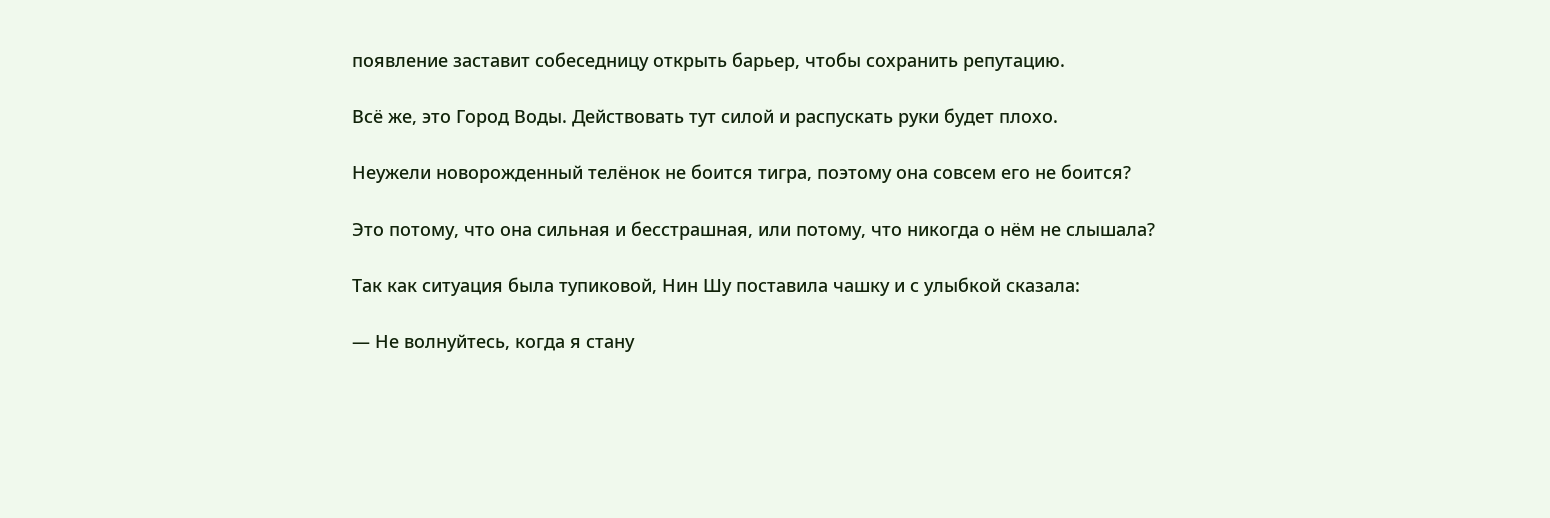появление заставит собеседницу открыть барьер, чтобы сохранить репутацию.

Всё же, это Город Воды. Действовать тут силой и распускать руки будет плохо.

Неужели новорожденный телёнок не боится тигра, поэтому она совсем его не боится?

Это потому, что она сильная и бесстрашная, или потому, что никогда о нём не слышала?

Так как ситуация была тупиковой, Нин Шу поставила чашку и с улыбкой сказала:

— Не волнуйтесь, когда я стану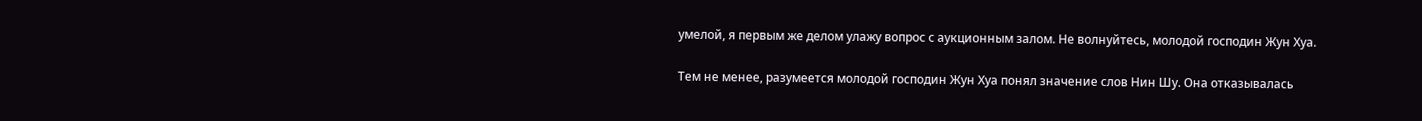умелой, я первым же делом улажу вопрос с аукционным залом. Не волнуйтесь, молодой господин Жун Хуа.

Тем не менее, разумеется молодой господин Жун Хуа понял значение слов Нин Шу. Она отказывалась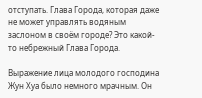отступать. Глава Города, которая даже не может управлять водяным заслоном в своём городе? Это какой-то небрежный Глава Города.

Выражение лица молодого господина Жун Хуа было немного мрачным. Он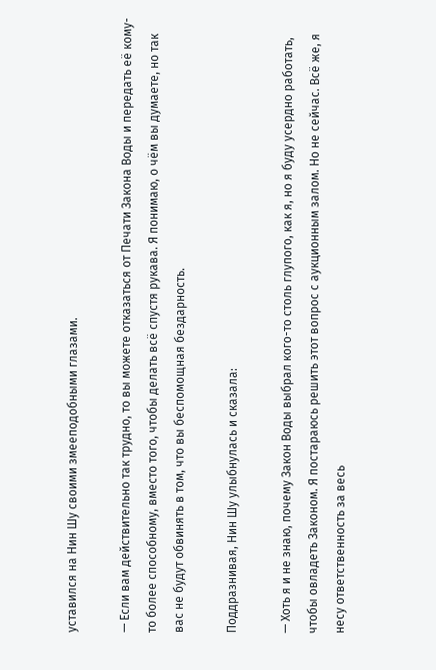уставился на Нин Шу своими змееподобными глазами.

— Если вам действительно так трудно, то вы можете отказаться от Печати Закона Воды и передать её кому-то более способному, вместо того, чтобы делать всё спустя рукава. Я понимаю, о чём вы думаете, но так вас не будут обвинять в том, что вы беспомощная бездарность.

Поддразнивая, Нин Шу улыбнулась и сказала:

— Хоть я и не знаю, почему Закон Воды выбрал кого-то столь глупого, как я, но я буду усердно работать, чтобы овладеть Законом. Я постараюсь решить этот вопрос с аукционным залом. Но не сейчас. Всё же, я несу ответственность за весь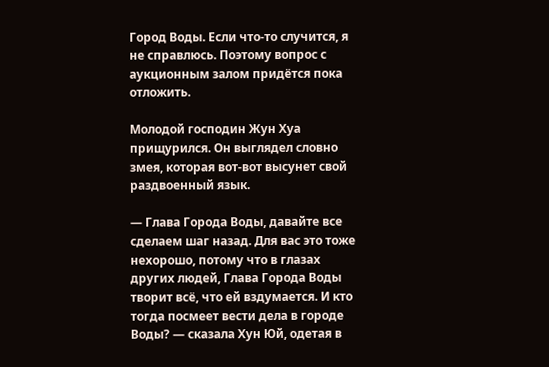Город Воды. Если что-то случится, я не справлюсь. Поэтому вопрос с аукционным залом придётся пока отложить.

Молодой господин Жун Хуа прищурился. Он выглядел словно змея, которая вот-вот высунет свой раздвоенный язык.

— Глава Города Воды, давайте все сделаем шаг назад. Для вас это тоже нехорошо, потому что в глазах других людей, Глава Города Воды творит всё, что ей вздумается. И кто тогда посмеет вести дела в городе Воды? — сказала Хун Юй, одетая в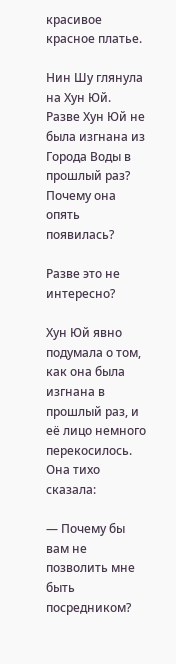красивое красное платье.

Нин Шу глянула на Хун Юй. Разве Хун Юй не была изгнана из Города Воды в прошлый раз? Почему она опять появилась?

Разве это не интересно?

Хун Юй явно подумала о том, как она была изгнана в прошлый раз, и её лицо немного перекосилось. Она тихо сказала:

— Почему бы вам не позволить мне быть посредником?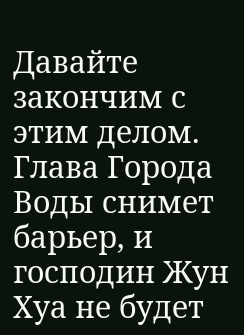Давайте закончим с этим делом. Глава Города Воды снимет барьер, и господин Жун Хуа не будет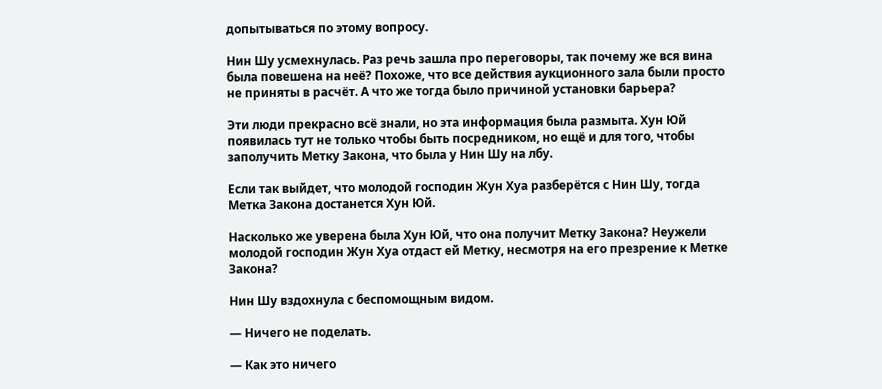допытываться по этому вопросу.

Нин Шу усмехнулась. Раз речь зашла про переговоры, так почему же вся вина была повешена на неё? Похоже, что все действия аукционного зала были просто не приняты в расчёт. А что же тогда было причиной установки барьера?

Эти люди прекрасно всё знали, но эта информация была размыта. Хун Юй появилась тут не только чтобы быть посредником, но ещё и для того, чтобы заполучить Метку Закона, что была у Нин Шу на лбу.

Если так выйдет, что молодой господин Жун Хуа разберётся с Нин Шу, тогда Метка Закона достанется Хун Юй.

Насколько же уверена была Хун Юй, что она получит Метку Закона? Неужели молодой господин Жун Хуа отдаст ей Метку, несмотря на его презрение к Метке Закона?

Нин Шу вздохнула с беспомощным видом.

— Ничего не поделать.

— Как это ничего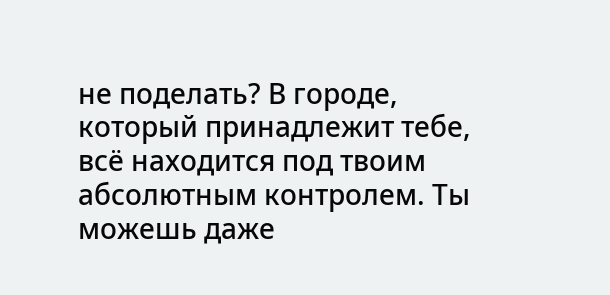не поделать? В городе, который принадлежит тебе, всё находится под твоим абсолютным контролем. Ты можешь даже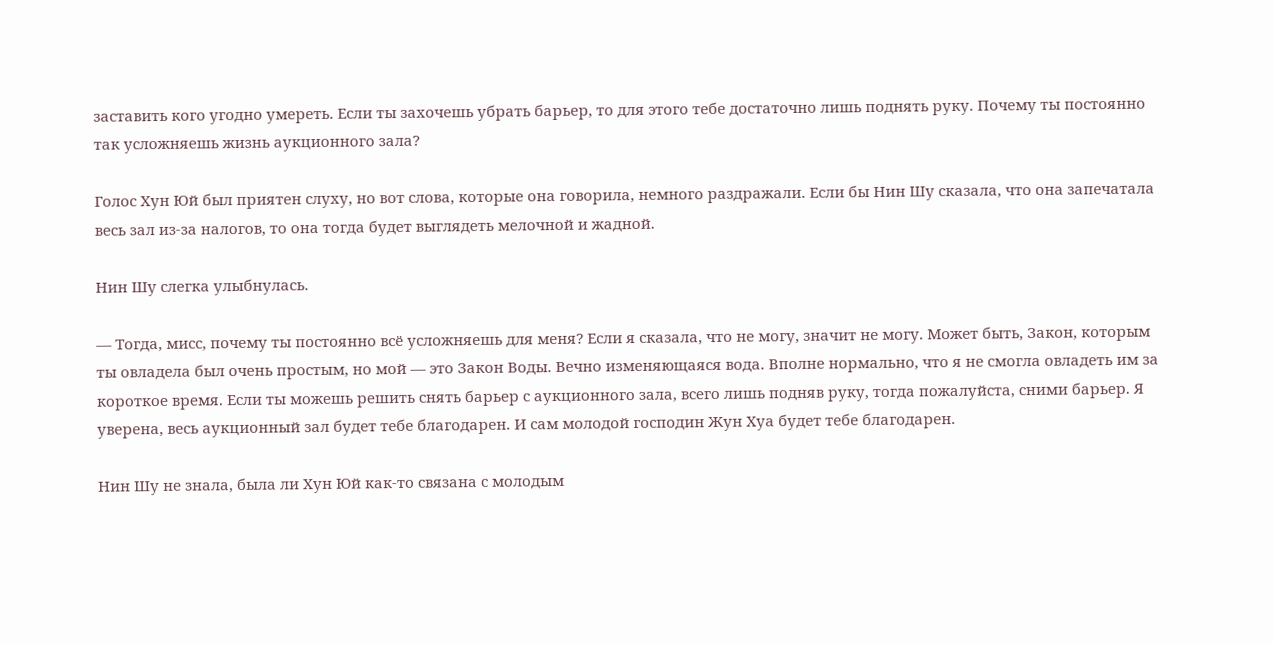заставить кого угодно умереть. Если ты захочешь убрать барьер, то для этого тебе достаточно лишь поднять руку. Почему ты постоянно так усложняешь жизнь аукционного зала?

Голос Хун Юй был приятен слуху, но вот слова, которые она говорила, немного раздражали. Если бы Нин Шу сказала, что она запечатала весь зал из-за налогов, то она тогда будет выглядеть мелочной и жадной.

Нин Шу слегка улыбнулась.

— Тогда, мисс, почему ты постоянно всё усложняешь для меня? Если я сказала, что не могу, значит не могу. Может быть, Закон, которым ты овладела был очень простым, но мой — это Закон Воды. Вечно изменяющаяся вода. Вполне нормально, что я не смогла овладеть им за короткое время. Если ты можешь решить снять барьер с аукционного зала, всего лишь подняв руку, тогда пожалуйста, сними барьер. Я уверена, весь аукционный зал будет тебе благодарен. И сам молодой господин Жун Хуа будет тебе благодарен.

Нин Шу не знала, была ли Хун Юй как-то связана с молодым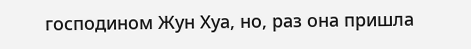господином Жун Хуа, но, раз она пришла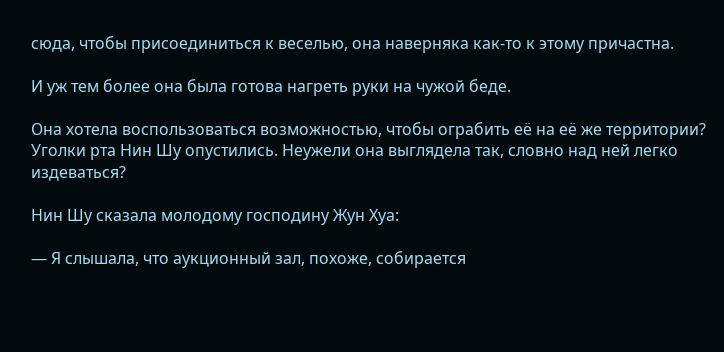сюда, чтобы присоединиться к веселью, она наверняка как-то к этому причастна.

И уж тем более она была готова нагреть руки на чужой беде.

Она хотела воспользоваться возможностью, чтобы ограбить её на её же территории? Уголки рта Нин Шу опустились. Неужели она выглядела так, словно над ней легко издеваться?

Нин Шу сказала молодому господину Жун Хуа:

— Я слышала, что аукционный зал, похоже, собирается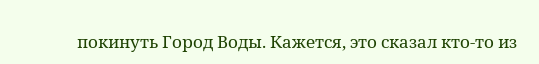покинуть Город Воды. Кажется, это сказал кто-то из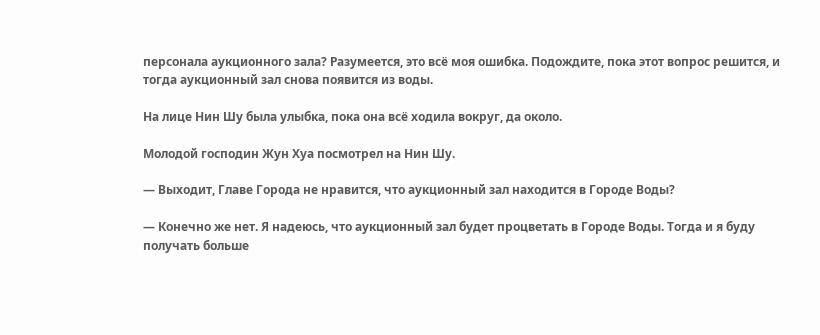персонала аукционного зала? Разумеется, это всё моя ошибка. Подождите, пока этот вопрос решится, и тогда аукционный зал снова появится из воды.

На лице Нин Шу была улыбка, пока она всё ходила вокруг, да около.

Молодой господин Жун Хуа посмотрел на Нин Шу.

— Выходит, Главе Города не нравится, что аукционный зал находится в Городе Воды?

— Конечно же нет. Я надеюсь, что аукционный зал будет процветать в Городе Воды. Тогда и я буду получать больше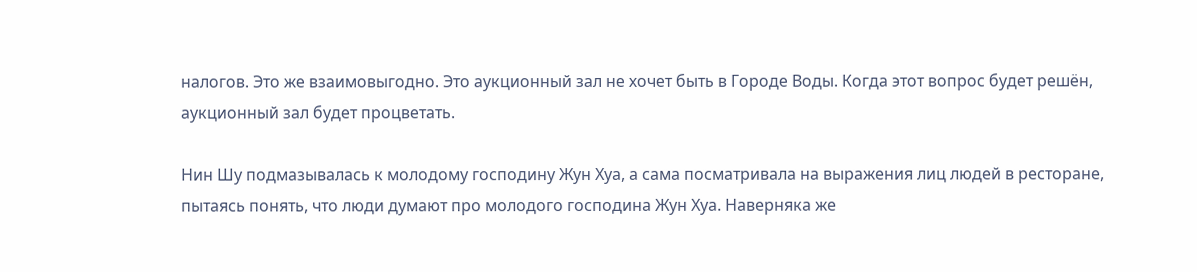налогов. Это же взаимовыгодно. Это аукционный зал не хочет быть в Городе Воды. Когда этот вопрос будет решён, аукционный зал будет процветать.

Нин Шу подмазывалась к молодому господину Жун Хуа, а сама посматривала на выражения лиц людей в ресторане, пытаясь понять, что люди думают про молодого господина Жун Хуа. Наверняка же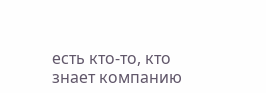есть кто-то, кто знает компанию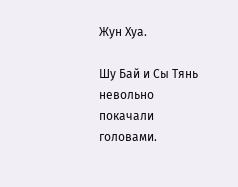Жун Хуа.

Шу Бай и Сы Тянь невольно покачали головами.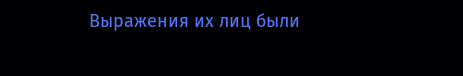Выражения их лиц были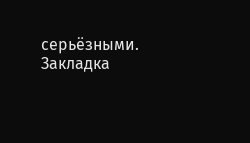серьёзными.
Закладка